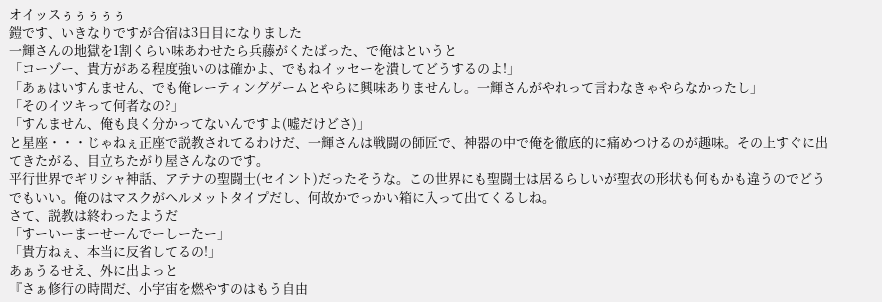オイッスぅぅぅぅぅ
鎧です、いきなりですが合宿は3日目になりました
一輝さんの地獄を1割くらい味あわせたら兵藤がくたばった、で俺はというと
「コーゾー、貴方がある程度強いのは確かよ、でもねイッセーを潰してどうするのよ!」
「あぁはいすんません、でも俺レーティングゲームとやらに興味ありませんし。一輝さんがやれって言わなきゃやらなかったし」
「そのイツキって何者なの?」
「すんません、俺も良く分かってないんですよ(嘘だけどさ)」
と星座・・・じゃねぇ正座で説教されてるわけだ、一輝さんは戦闘の師匠で、神器の中で俺を徹底的に痛めつけるのが趣味。その上すぐに出てきたがる、目立ちたがり屋さんなのです。
平行世界でギリシャ神話、アテナの聖闘士(セイント)だったそうな。この世界にも聖闘士は居るらしいが聖衣の形状も何もかも違うのでどうでもいい。俺のはマスクがヘルメットタイプだし、何故かでっかい箱に入って出てくるしね。
さて、説教は終わったようだ
「すーいーまーせーんでーしーたー」
「貴方ねぇ、本当に反省してるの!」
あぁうるせえ、外に出よっと
『さぁ修行の時間だ、小宇宙を燃やすのはもう自由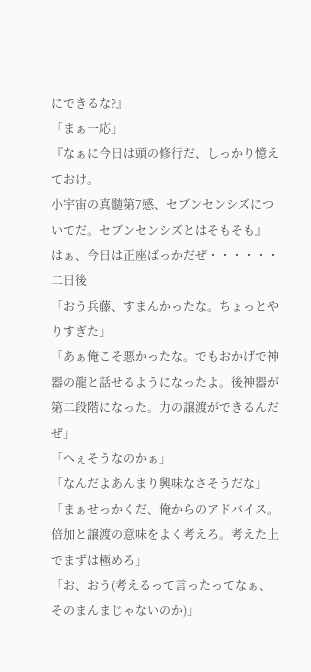にできるな?』
「まぁ一応」
『なぁに今日は頭の修行だ、しっかり憶えておけ。
小宇宙の真髄第7感、セブンセンシズについてだ。セブンセンシズとはそもそも』
はぁ、今日は正座ばっかだぜ・・・・・・
二日後
「おう兵藤、すまんかったな。ちょっとやりすぎた」
「あぁ俺こそ悪かったな。でもおかげで神器の龍と話せるようになったよ。後神器が第二段階になった。力の譲渡ができるんだぜ」
「へぇそうなのかぁ」
「なんだよあんまり興味なさそうだな」
「まぁせっかくだ、俺からのアドバイス。倍加と譲渡の意味をよく考えろ。考えた上でまずは極めろ」
「お、おう(考えるって言ったってなぁ、そのまんまじゃないのか)」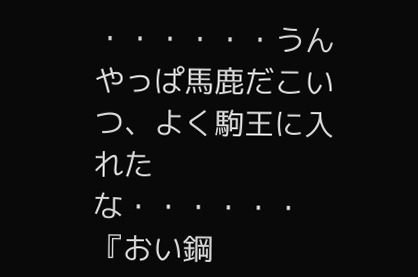・・・・・・うんやっぱ馬鹿だこいつ、よく駒王に入れたな・・・・・・
『おい鋼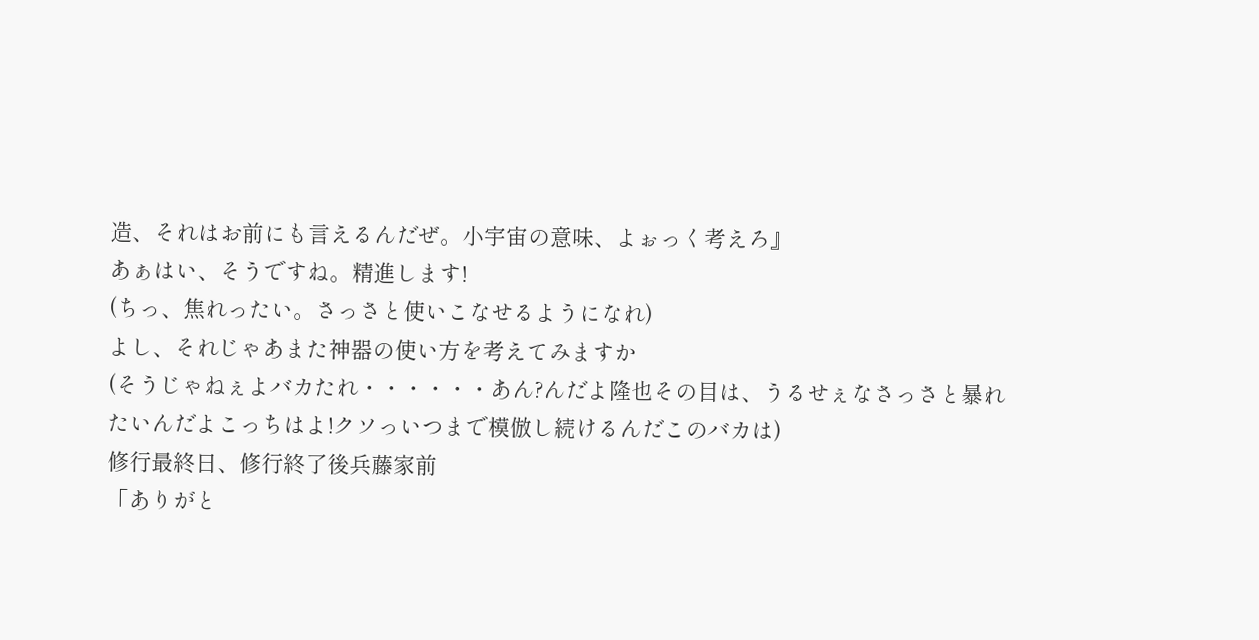造、それはお前にも言えるんだぜ。小宇宙の意味、よぉっく考えろ』
あぁはい、そうですね。精進します!
(ちっ、焦れったい。さっさと使いこなせるようになれ)
よし、それじゃあまた神器の使い方を考えてみますか
(そうじゃねぇよバカたれ・・・・・・あん?んだよ隆也その目は、うるせぇなさっさと暴れたいんだよこっちはよ!クソっいつまで模倣し続けるんだこのバカは)
修行最終日、修行終了後兵藤家前
「ありがと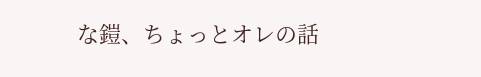な鎧、ちょっとオレの話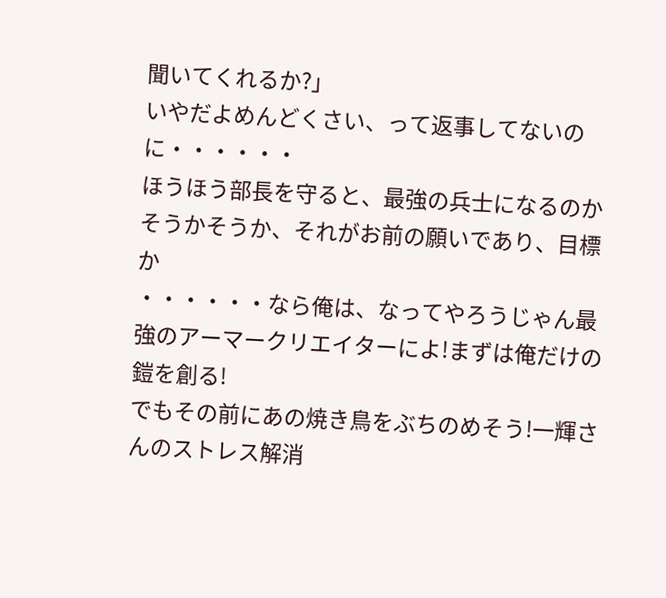聞いてくれるか?」
いやだよめんどくさい、って返事してないのに・・・・・・
ほうほう部長を守ると、最強の兵士になるのかそうかそうか、それがお前の願いであり、目標か
・・・・・・なら俺は、なってやろうじゃん最強のアーマークリエイターによ!まずは俺だけの鎧を創る!
でもその前にあの焼き鳥をぶちのめそう!一輝さんのストレス解消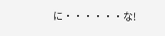に・・・・・・な!